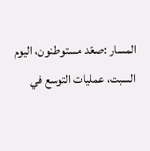المسار :صعّد مستوطنون، اليوم السبت، عمليات التوسع في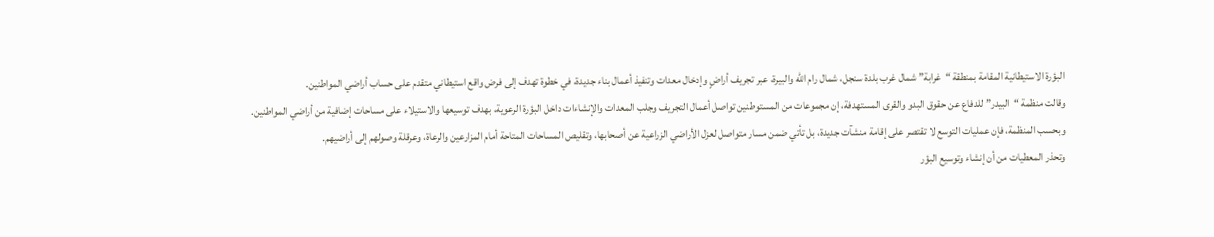البؤرة الاستيطانية المقامة بمنطقة “غرابة” شمال غرب بلدة سنجل، شمال رام الله والبيرة، عبر تجريف أراضٍ وإدخال معدات وتنفيذ أعمال بناء جديدة، في خطوة تهدف إلى فرض واقع استيطاني متقدم على حساب أراضي المواطنين.
وقالت منظمة “البيدر” للدفاع عن حقوق البدو والقرى المستهدفة، إن مجموعات من المستوطنين تواصل أعمال التجريف وجلب المعدات والإنشاءات داخل البؤرة الرعوية، بهدف توسيعها والاستيلاء على مساحات إضافية من أراضي المواطنين.
وبحسب المنظمة، فإن عمليات التوسع لا تقتصر على إقامة منشآت جديدة، بل تأتي ضمن مسار متواصل لعزل الأراضي الزراعية عن أصحابها، وتقليص المساحات المتاحة أمام المزارعين والرعاة، وعرقلة وصولهم إلى أراضيهم.
وتحذر المعطيات من أن إنشاء وتوسيع البؤر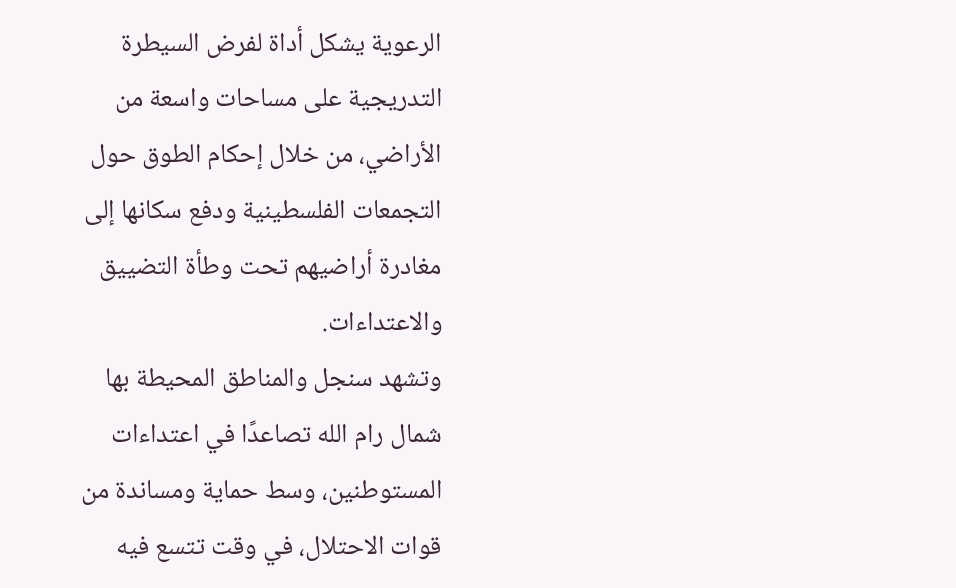الرعوية يشكل أداة لفرض السيطرة التدريجية على مساحات واسعة من الأراضي، من خلال إحكام الطوق حول التجمعات الفلسطينية ودفع سكانها إلى مغادرة أراضيهم تحت وطأة التضييق والاعتداءات.
وتشهد سنجل والمناطق المحيطة بها شمال رام الله تصاعدًا في اعتداءات المستوطنين، وسط حماية ومساندة من قوات الاحتلال، في وقت تتسع فيه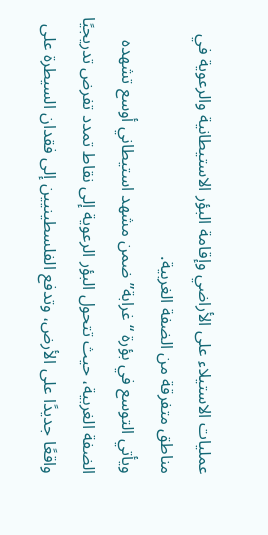عمليات الاستيلاء على الأراضي وإقامة البؤر الاستيطانية والرعوية في مناطق متفرقة من الضفة الغربية.
ويأتي التوسع في بؤرة “غرابة” ضمن مشهد استيطاني أوسع تشهده الضفة الغربية، حيث تتحول البؤر الرعوية إلى نقاط تمدد تفرض تدريجيًا واقعًا جديدًا على الأرض، وتدفع الفلسطينيين إلى فقدان السيطرة على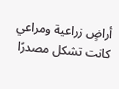أراضٍ زراعية ومراعي كانت تشكل مصدرًا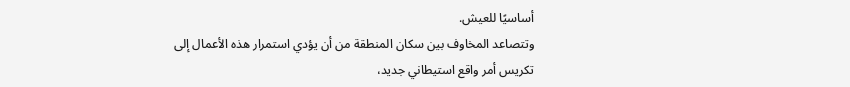أساسيًا للعيش.
وتتصاعد المخاوف بين سكان المنطقة من أن يؤدي استمرار هذه الأعمال إلى تكريس أمر واقع استيطاني جديد،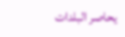يحاصر البلدات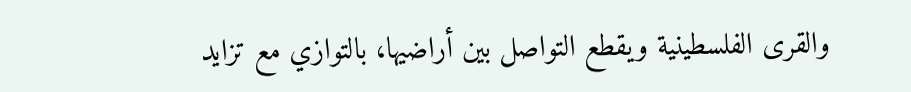والقرى الفلسطينية ويقطع التواصل بين أراضيها، بالتوازي مع تزايد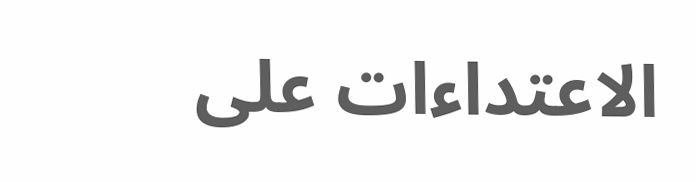الاعتداءات على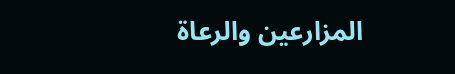المزارعين والرعاة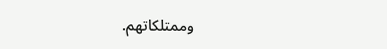وممتلكاتهم.